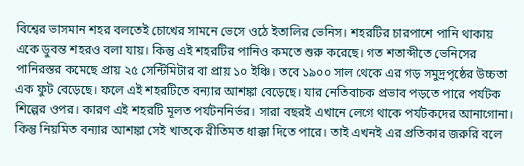বিশ্বের ভাসমান শহর বলতেই চোখের সামনে ভেসে ওঠে ইতালির ভেনিস। শহরটির চারপাশে পানি থাকায় একে ডুবন্ত শহরও বলা যায়। কিন্তু এই শহরটির পানিও কমতে শুরু করেছে। গত শতাব্দীতে ভেনিসের পানিরস্তর কমেছে প্রায় ২৫ সেন্টিমিটার বা প্রায় ১০ ইঞ্চি। তবে ১৯০০ সাল থেকে এর গড় সমুদ্রপৃষ্ঠের উচ্চতা এক ফুট বেড়েছে। ফলে এই শহরটিতে বন্যার আশঙ্কা বেড়েছে। যার নেতিবাচক প্রভাব পড়তে পারে পর্যটক শিল্পের ওপর। কারণ এই শহরটি মূলত পর্যটননির্ভর। সারা বছরই এখানে লেগে থাকে পর্যটকদের আনাগোনা। কিন্তু নিয়মিত বন্যার আশঙ্কা সেই খাতকে রীতিমত ধাক্কা দিতে পারে। তাই এখনই এর প্রতিকার জরুরি বলে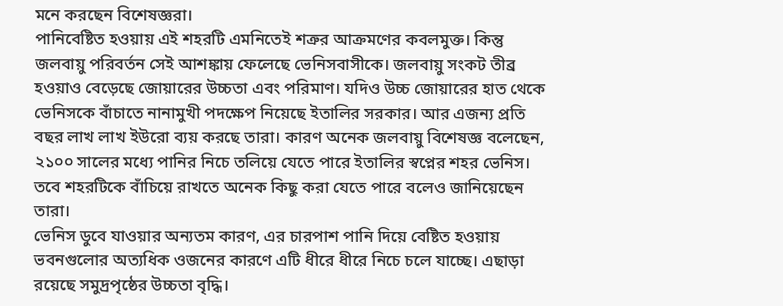মনে করছেন বিশেষজ্ঞরা।
পানিবেষ্টিত হওয়ায় এই শহরটি এমনিতেই শত্রুর আক্রমণের কবলমুক্ত। কিন্তু জলবায়ু পরিবর্তন সেই আশঙ্কায় ফেলেছে ভেনিসবাসীকে। জলবায়ু সংকট তীব্র হওয়াও বেড়েছে জোয়ারের উচ্চতা এবং পরিমাণ। যদিও উচ্চ জোয়ারের হাত থেকে ভেনিসকে বাঁচাতে নানামুখী পদক্ষেপ নিয়েছে ইতালির সরকার। আর এজন্য প্রতি বছর লাখ লাখ ইউরো ব্যয় করছে তারা। কারণ অনেক জলবায়ু বিশেষজ্ঞ বলেছেন, ২১০০ সালের মধ্যে পানির নিচে তলিয়ে যেতে পারে ইতালির স্বপ্নের শহর ভেনিস। তবে শহরটিকে বাঁচিয়ে রাখতে অনেক কিছু করা যেতে পারে বলেও জানিয়েছেন তারা।
ভেনিস ডুবে যাওয়ার অন্যতম কারণ, এর চারপাশ পানি দিয়ে বেষ্টিত হওয়ায় ভবনগুলোর অত্যধিক ওজনের কারণে এটি ধীরে ধীরে নিচে চলে যাচ্ছে। এছাড়া রয়েছে সমুদ্রপৃষ্ঠের উচ্চতা বৃদ্ধি।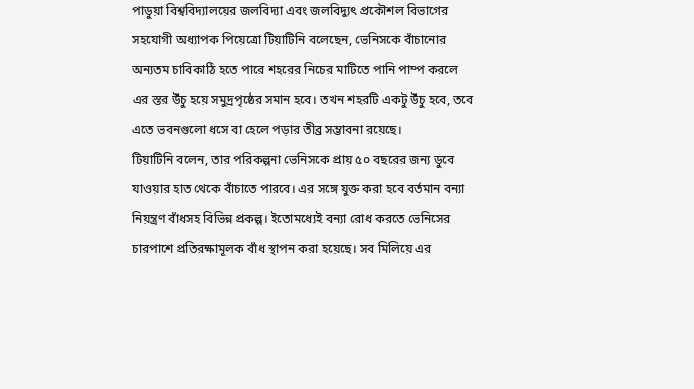পাডুয়া বিশ্ববিদ্যালয়ের জলবিদ্যা এবং জলবিদ্যুৎ প্রকৌশল বিভাগের সহযোগী অধ্যাপক পিয়েত্রো টিয়াটিনি বলেছেন, ভেনিসকে বাঁচানোর অন্যতম চাবিকাঠি হতে পারে শহরের নিচের মাটিতে পানি পাম্প করলে এর স্তর উঁচু হয়ে সমুদ্রপৃষ্ঠের সমান হবে। তখন শহরটি একটু উঁচু হবে, তবে এতে ভবনগুলো ধসে বা হেলে পড়ার তীব্র সম্ভাবনা রয়েছে।
টিয়াটিনি বলেন, তার পরিকল্পনা ভেনিসকে প্রায় ৫০ বছরের জন্য ডুবে যাওয়ার হাত থেকে বাঁচাতে পারবে। এর সঙ্গে যুক্ত করা হবে বর্তমান বন্যা নিয়ন্ত্রণ বাঁধসহ বিভিন্ন প্রকল্প। ইতোমধ্যেই বন্যা রোধ করতে ভেনিসের চারপাশে প্রতিরক্ষামূলক বাঁধ স্থাপন করা হয়েছে। সব মিলিয়ে এর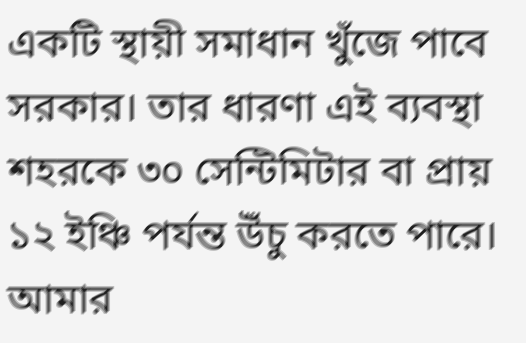একটি স্থায়ী সমাধান খুঁজে পাবে সরকার। তার ধারণা এই ব্যবস্থা শহরকে ৩০ সেন্টিমিটার বা প্রায় ১২ ইঞ্চি পর্যন্ত উঁচু করতে পারে।
আমার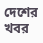দেশের খবর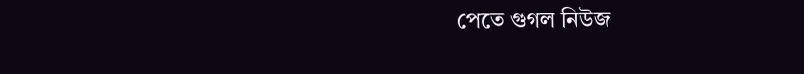পেতে গুগল নিউজ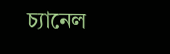চ্যানেল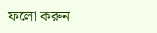ফলো করুন